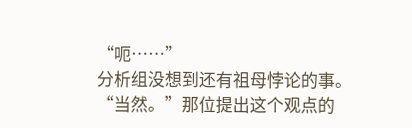“呃……”
分析组没想到还有祖母悖论的事。
“当然。”那位提出这个观点的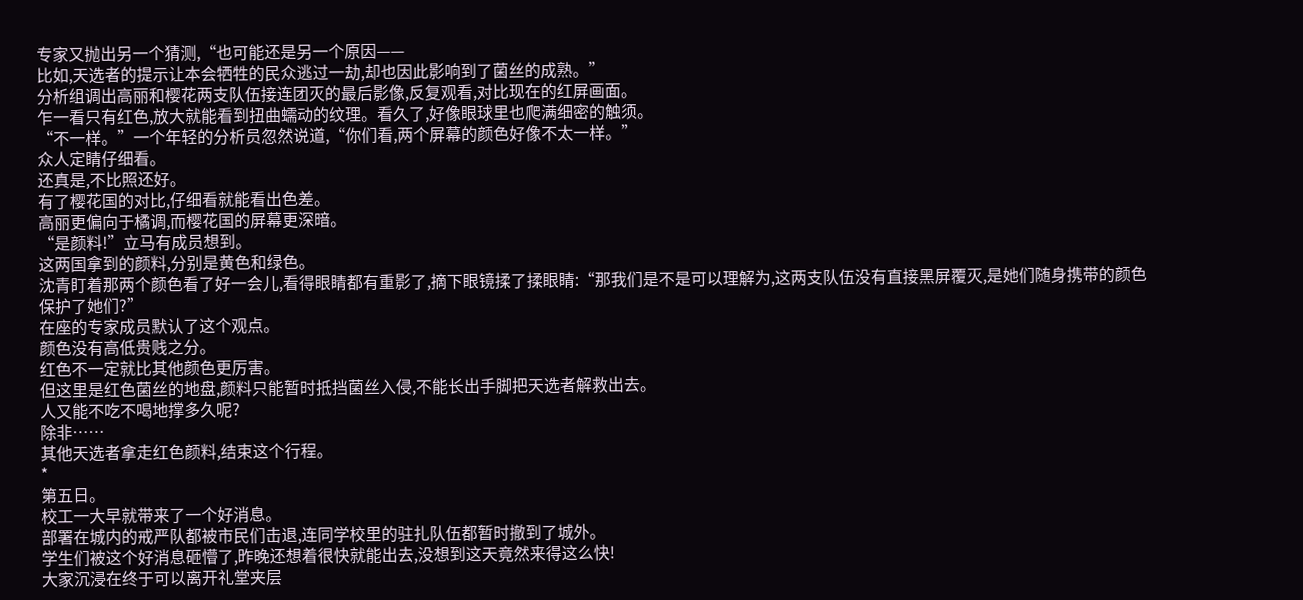专家又抛出另一个猜测,“也可能还是另一个原因——
比如,天选者的提示让本会牺牲的民众逃过一劫,却也因此影响到了菌丝的成熟。”
分析组调出高丽和樱花两支队伍接连团灭的最后影像,反复观看,对比现在的红屏画面。
乍一看只有红色,放大就能看到扭曲蠕动的纹理。看久了,好像眼球里也爬满细密的触须。
“不一样。”一个年轻的分析员忽然说道,“你们看,两个屏幕的颜色好像不太一样。”
众人定睛仔细看。
还真是,不比照还好。
有了樱花国的对比,仔细看就能看出色差。
高丽更偏向于橘调,而樱花国的屏幕更深暗。
“是颜料!”立马有成员想到。
这两国拿到的颜料,分别是黄色和绿色。
沈青盯着那两个颜色看了好一会儿,看得眼睛都有重影了,摘下眼镜揉了揉眼睛:“那我们是不是可以理解为,这两支队伍没有直接黑屏覆灭,是她们随身携带的颜色保护了她们?”
在座的专家成员默认了这个观点。
颜色没有高低贵贱之分。
红色不一定就比其他颜色更厉害。
但这里是红色菌丝的地盘,颜料只能暂时抵挡菌丝入侵,不能长出手脚把天选者解救出去。
人又能不吃不喝地撑多久呢?
除非……
其他天选者拿走红色颜料,结束这个行程。
*
第五日。
校工一大早就带来了一个好消息。
部署在城内的戒严队都被市民们击退,连同学校里的驻扎队伍都暂时撤到了城外。
学生们被这个好消息砸懵了,昨晚还想着很快就能出去,没想到这天竟然来得这么快!
大家沉浸在终于可以离开礼堂夹层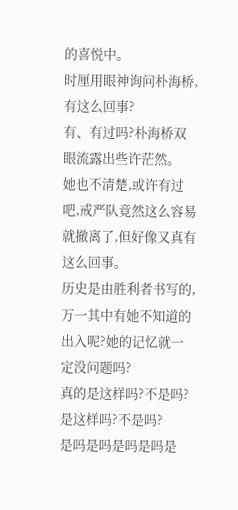的喜悦中。
时厘用眼神询问朴海桥,有这么回事?
有、有过吗?朴海桥双眼流露出些许茫然。
她也不清楚,或许有过吧,戒严队竟然这么容易就撤离了,但好像又真有这么回事。
历史是由胜利者书写的,万一其中有她不知道的出入呢?她的记忆就一定没问题吗?
真的是这样吗?不是吗?是这样吗?不是吗?
是吗是吗是吗是吗是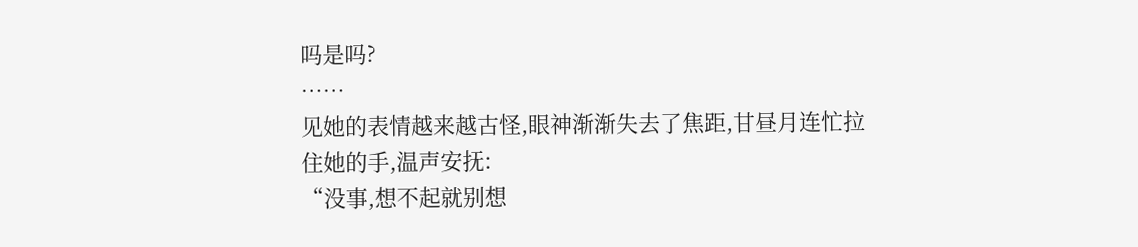吗是吗?
……
见她的表情越来越古怪,眼神渐渐失去了焦距,甘昼月连忙拉住她的手,温声安抚:
“没事,想不起就别想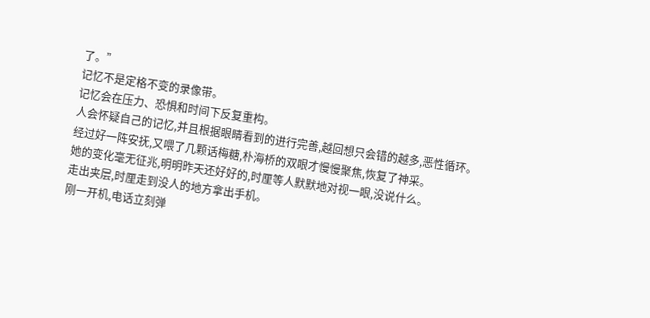了。”
记忆不是定格不变的录像带。
记忆会在压力、恐惧和时间下反复重构。
人会怀疑自己的记忆,并且根据眼睛看到的进行完善,越回想只会错的越多,恶性循环。
经过好一阵安抚,又喂了几颗话梅糖,朴海桥的双眼才慢慢聚焦,恢复了神采。
她的变化毫无征兆,明明昨天还好好的,时厘等人默默地对视一眼,没说什么。
走出夹层,时厘走到没人的地方拿出手机。
刚一开机,电话立刻弹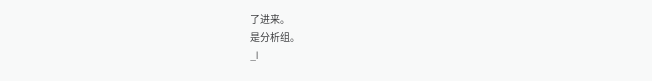了进来。
是分析组。
_l